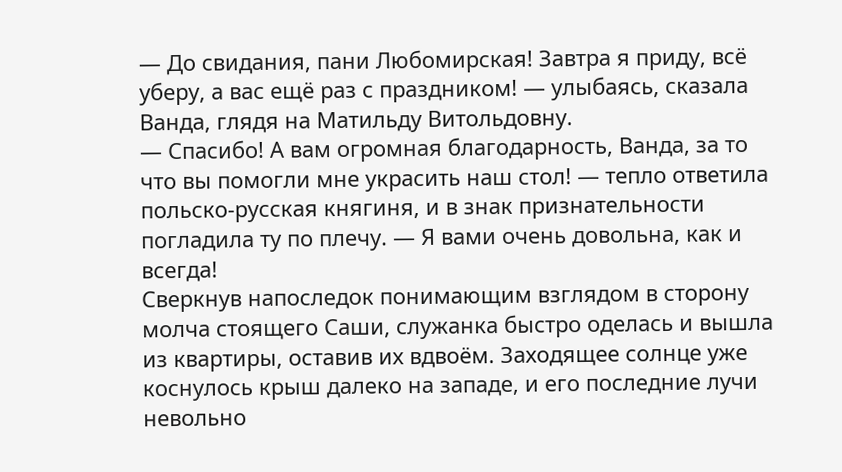— До свидания, пани Любомирская! Завтра я приду, всё уберу, а вас ещё раз с праздником! — улыбаясь, сказала Ванда, глядя на Матильду Витольдовну.
— Спасибо! А вам огромная благодарность, Ванда, за то что вы помогли мне украсить наш стол! — тепло ответила польско-русская княгиня, и в знак признательности погладила ту по плечу. — Я вами очень довольна, как и всегда!
Сверкнув напоследок понимающим взглядом в сторону молча стоящего Саши, служанка быстро оделась и вышла из квартиры, оставив их вдвоём. Заходящее солнце уже коснулось крыш далеко на западе, и его последние лучи невольно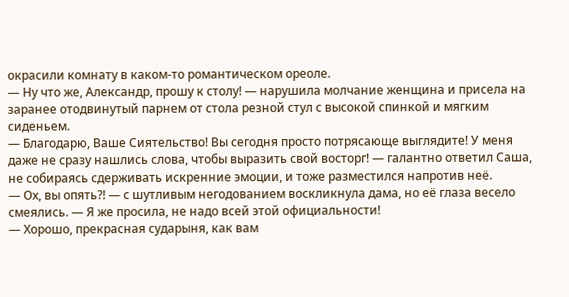окрасили комнату в каком-то романтическом ореоле.
— Ну что же, Александр, прошу к столу! — нарушила молчание женщина и присела на заранее отодвинутый парнем от стола резной стул с высокой спинкой и мягким сиденьем.
— Благодарю, Ваше Сиятельство! Вы сегодня просто потрясающе выглядите! У меня даже не сразу нашлись слова, чтобы выразить свой восторг! — галантно ответил Саша, не собираясь сдерживать искренние эмоции, и тоже разместился напротив неё.
— Ох, вы опять⁈ — с шутливым негодованием воскликнула дама, но её глаза весело смеялись. — Я же просила, не надо всей этой официальности!
— Хорошо, прекрасная сударыня, как вам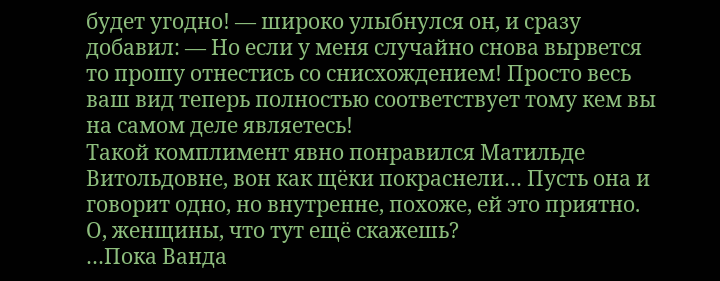будет угодно! — широко улыбнулся он, и сразу добавил: — Но если у меня случайно снова вырвется то прошу отнестись со снисхождением! Просто весь ваш вид теперь полностью соответствует тому кем вы на самом деле являетесь!
Такой комплимент явно понравился Матильде Витольдовне, вон как щёки покраснели… Пусть она и говорит одно, но внутренне, похоже, ей это приятно. О, женщины, что тут ещё скажешь?
…Пока Ванда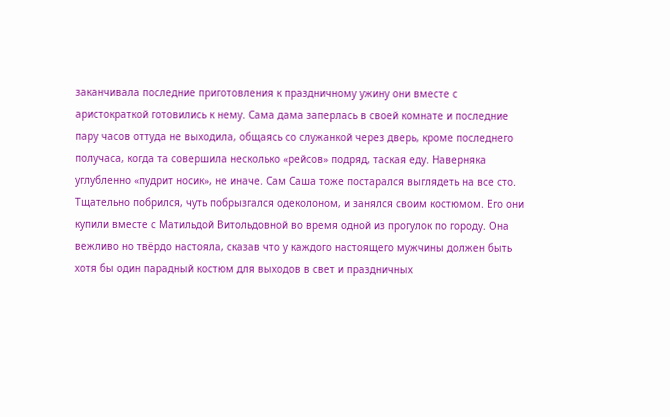заканчивала последние приготовления к праздничному ужину они вместе с аристократкой готовились к нему. Сама дама заперлась в своей комнате и последние пару часов оттуда не выходила, общаясь со служанкой через дверь, кроме последнего получаса, когда та совершила несколько «рейсов» подряд, таская еду. Наверняка углубленно «пудрит носик», не иначе. Сам Саша тоже постарался выглядеть на все сто.
Тщательно побрился, чуть побрызгался одеколоном, и занялся своим костюмом. Его они купили вместе с Матильдой Витольдовной во время одной из прогулок по городу. Она вежливо но твёрдо настояла, сказав что у каждого настоящего мужчины должен быть хотя бы один парадный костюм для выходов в свет и праздничных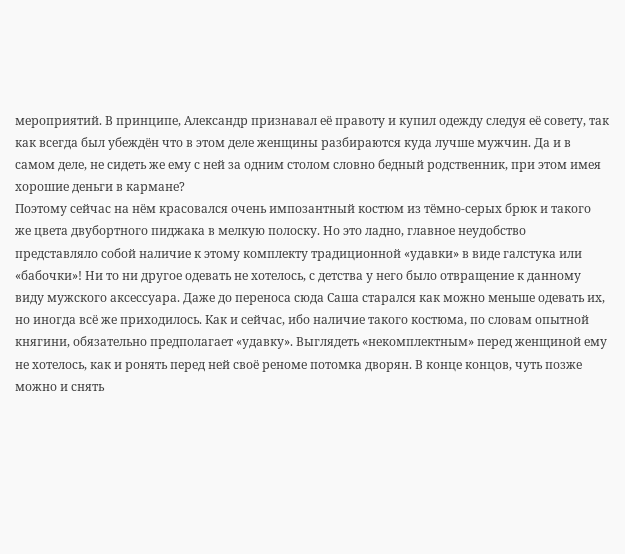мероприятий. В принципе, Александр признавал её правоту и купил одежду следуя её совету, так как всегда был убеждён что в этом деле женщины разбираются куда лучше мужчин. Да и в самом деле, не сидеть же ему с ней за одним столом словно бедный родственник, при этом имея хорошие деньги в кармане?
Поэтому сейчас на нём красовался очень импозантный костюм из тёмно-серых брюк и такого же цвета двубортного пиджака в мелкую полоску. Но это ладно, главное неудобство представляло собой наличие к этому комплекту традиционной «удавки» в виде галстука или «бабочки»! Ни то ни другое одевать не хотелось, с детства у него было отвращение к данному виду мужского аксессуара. Даже до переноса сюда Саша старался как можно меньше одевать их, но иногда всё же приходилось. Как и сейчас, ибо наличие такого костюма, по словам опытной княгини, обязательно предполагает «удавку». Выглядеть «некомплектным» перед женщиной ему не хотелось, как и ронять перед ней своё реноме потомка дворян. В конце концов, чуть позже можно и снять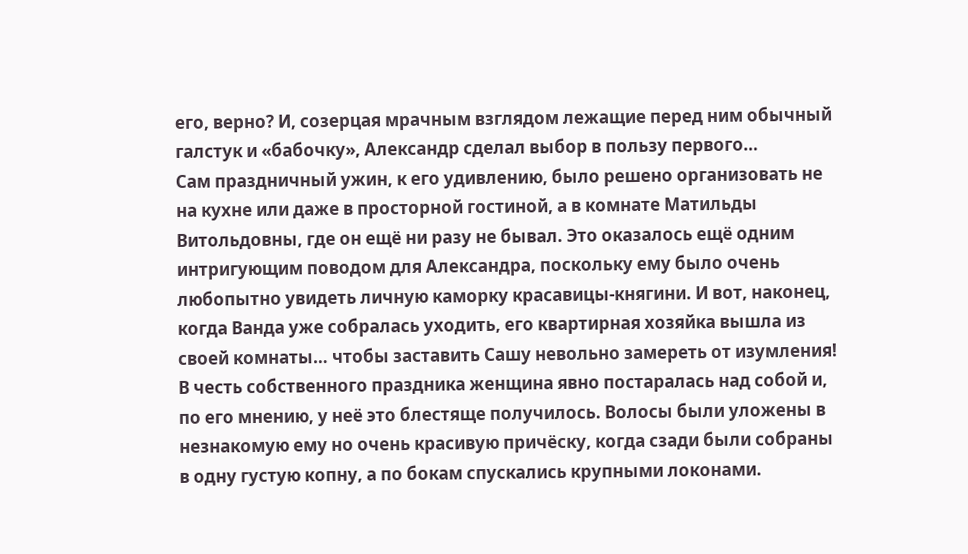его, верно? И, созерцая мрачным взглядом лежащие перед ним обычный галстук и «бабочку», Александр сделал выбор в пользу первого…
Сам праздничный ужин, к его удивлению, было решено организовать не на кухне или даже в просторной гостиной, а в комнате Матильды Витольдовны, где он ещё ни разу не бывал. Это оказалось ещё одним интригующим поводом для Александра, поскольку ему было очень любопытно увидеть личную каморку красавицы-княгини. И вот, наконец, когда Ванда уже собралась уходить, его квартирная хозяйка вышла из своей комнаты… чтобы заставить Сашу невольно замереть от изумления!
В честь собственного праздника женщина явно постаралась над собой и, по его мнению, у неё это блестяще получилось. Волосы были уложены в незнакомую ему но очень красивую причёску, когда сзади были собраны в одну густую копну, а по бокам спускались крупными локонами.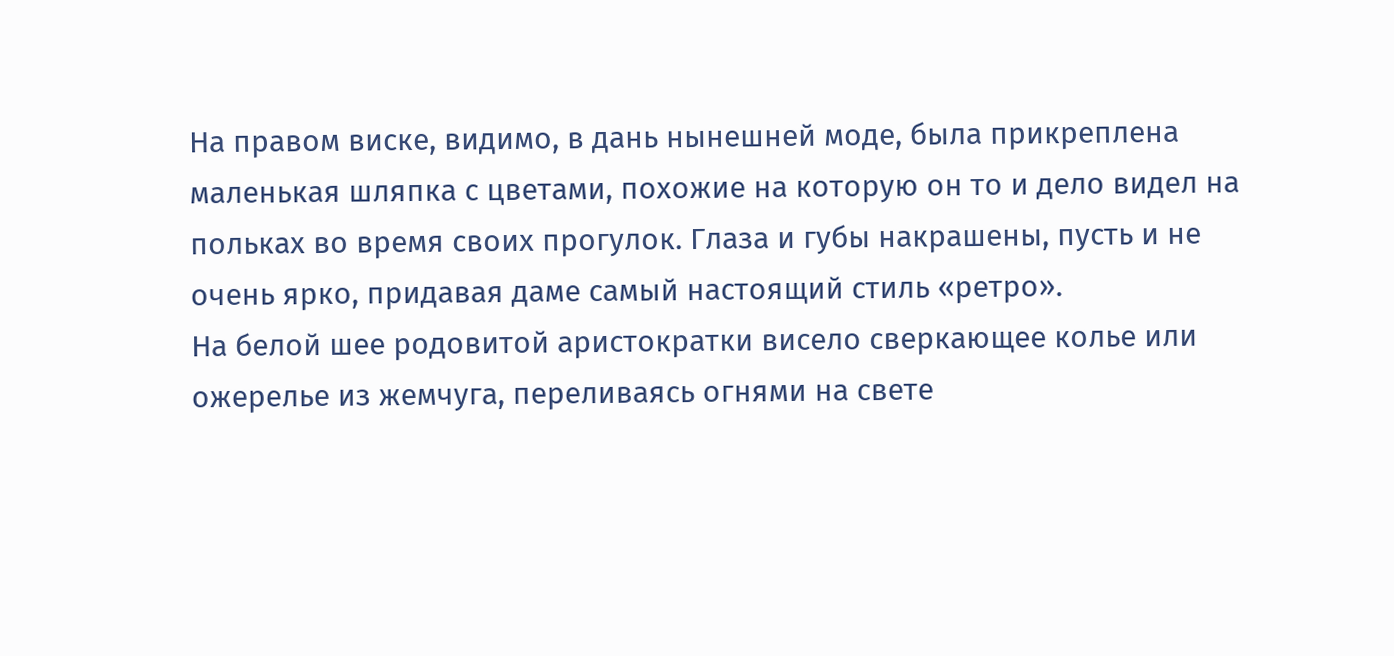На правом виске, видимо, в дань нынешней моде, была прикреплена маленькая шляпка с цветами, похожие на которую он то и дело видел на польках во время своих прогулок. Глаза и губы накрашены, пусть и не очень ярко, придавая даме самый настоящий стиль «ретро».
На белой шее родовитой аристократки висело сверкающее колье или ожерелье из жемчуга, переливаясь огнями на свете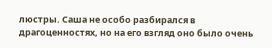люстры. Саша не особо разбирался в драгоценностях, но на его взгляд оно было очень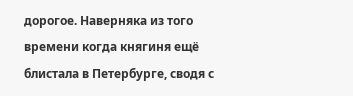дорогое. Наверняка из того времени когда княгиня ещё блистала в Петербурге, сводя с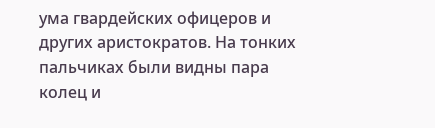ума гвардейских офицеров и других аристократов. На тонких пальчиках были видны пара колец и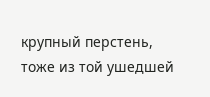крупный перстень, тоже из той ушедшей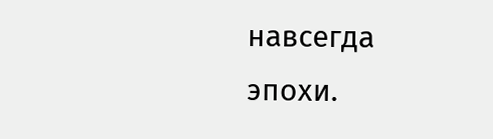навсегда эпохи.